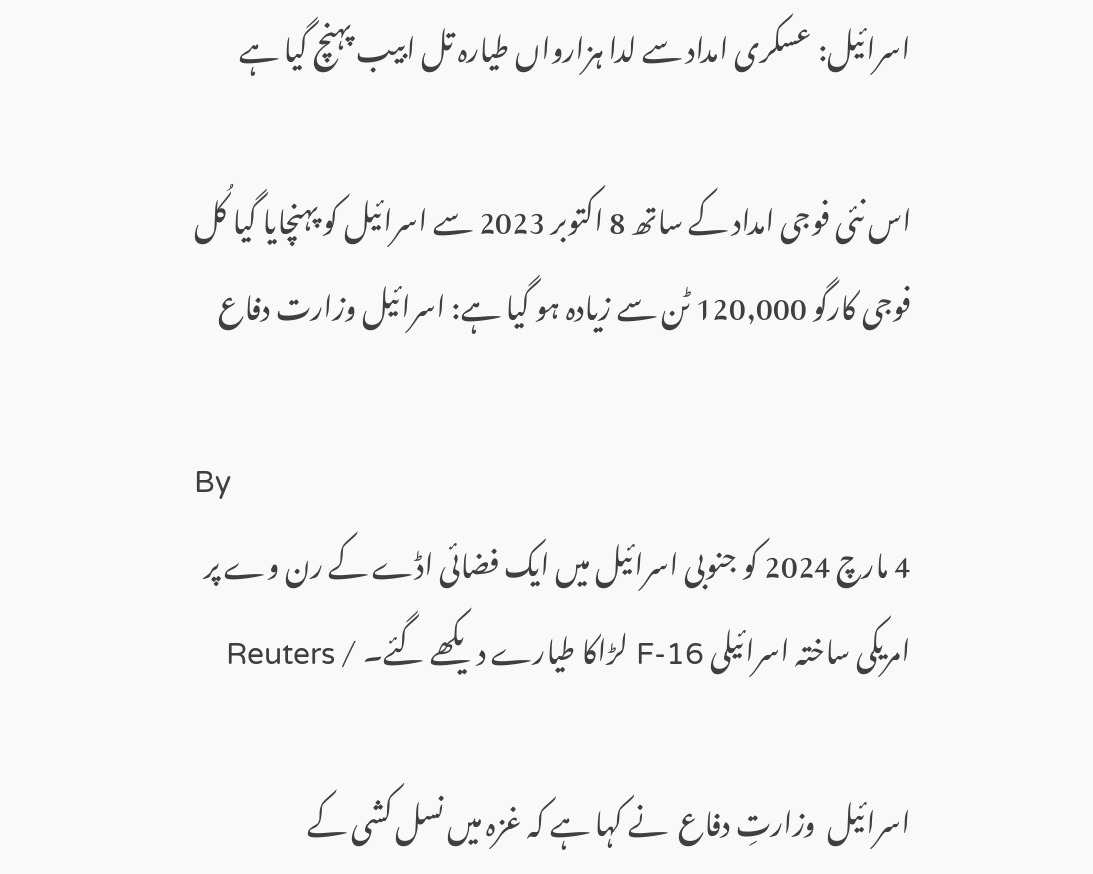اسرائیل: عسکری امداد سے لدا ہزارواں طیارہ تل ابیب پہنچ گیا ہے

اس نئی فوجی امداد کے ساتھ 8 اکتوبر 2023 سے اسرائیل کو پہنچایا گیا کُل فوجی کارگو 120,000 ٹن سے زیادہ ہو گیا ہے: اسرائیل وزارت دفاع

By
4 مارچ 2024 کو جنوبی اسرائیل میں ایک فضائی اڈے کے رن وے پر امریکی ساختہ اسرائیلی F-16 لڑاکا طیارے دیکھے گئے۔ / Reuters

اسرائیل  وزارتِ دفاع  نے کہا ہے کہ غزہ میں نسل کشی کے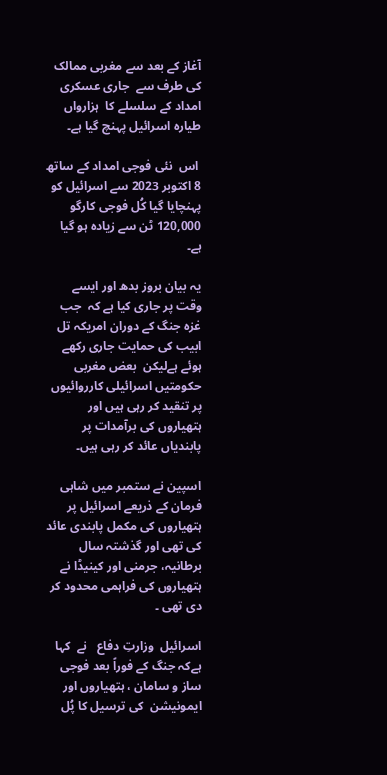آغاز کے بعد سے مغربی ممالک کی طرف سے  جاری عسکری امداد کے سلسلے کا  ہزارواں طیارہ اسرائیل پہنچ گیا ہے۔

 اس  نئی فوجی امداد کے ساتھ  8 اکتوبر 2023 سے اسرائیل کو پہنچایا گیا کُل فوجی کارگو 120,000 ٹن سے زیادہ ہو گیا ہے۔

یہ بیان بروز بدھ اور ایسے وقت پر جاری کیا ہے کہ  جب غزہ جنگ کے دوران امریکہ تل ابیب کی حمایت جاری رکھے ہوئے ہےلیکن  بعض مغربی حکومتیں اسرائیلی کارروائیوں پر تنقید کر رہی ہیں اور ہتھیاروں کی برآمدات پر پابندیاں عائد کر رہی ہیں۔

اسپین نے ستمبر میں شاہی فرمان کے ذریعے اسرائیل پر ہتھیاروں کی مکمل پابندی عائد کی تھی اور گذشتہ سال برطانیہ، جرمنی اور کینیڈا نے ہتھیاروں کی فراہمی محدود کر دی تھی ۔

اسرائیل  وزارتِ دفاع   نے  کہا ہےکہ جنگ کے فوراً بعد فوجی ساز و سامان ، ہتھیاروں اور ایمونیشن  کی ترسیل کا پُل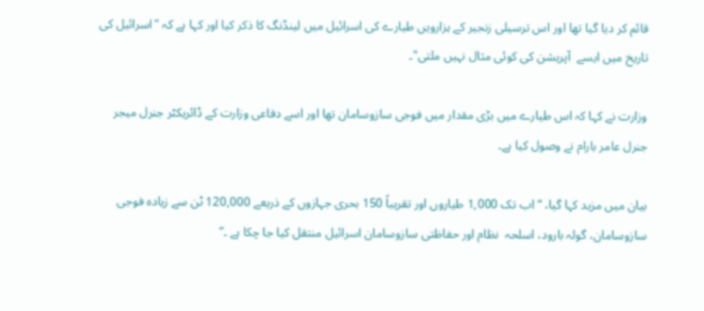قائم کر دیا گیا تھا اور اس ترسیلی زنجیر کے ہزارویں طیارے کی اسرائیل میں لینڈنگ کا ذکر کیا اور کہا ہے کہ "اسرائیل کی تاریخ میں ایسے  آپریشن کی کوئی مثال نہیں ملتی"۔

وزارت نے کہا کہ اس طیارے میں بڑی مقدار میں فوجی سازوسامان تھا اور اسے دفاعی وزارت کے ڈائریکٹر جنرل میجر جنرل عامر بارام نے وصول کیا ہے۔

بیان میں مزید کہا گیا، “اب تک 1,000 طیاروں اور تقریباً 150 بحری جہازوں کے ذریعے 120,000 ٹن سے زیادہ فوجی سازوسامان، گولہ بارود، اسلحہ  نظام اور حفاظتی سازوسامان اسرائیل منتقل کیا جا چکا ہے ۔”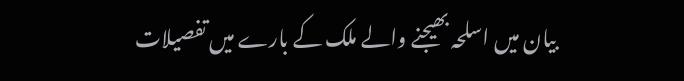بیان میں اسلحہ بھیجنے والے ملک کے بارے میں تفصیلات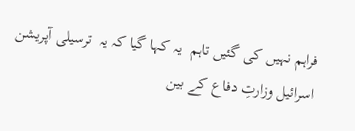فراہم نہیں کی گئیں تاہم  یہ کہا گیا کہ یہ  ترسیلی آپریشن  اسرائیل وزارتِ دفاع کے بین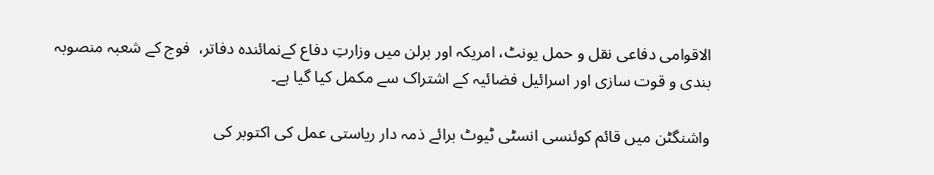الاقوامی دفاعی نقل و حمل یونٹ، امریکہ اور برلن میں وزارتِ دفاع کےنمائندہ دفاتر،  فوج کے شعبہ منصوبہ بندی و قوت سازی اور اسرائیل فضائیہ کے اشتراک سے مکمل کیا گیا ہے۔

واشنگٹن میں قائم کوئنسی انسٹی ٹیوٹ برائے ذمہ دار ریاستی عمل کی اکتوبر کی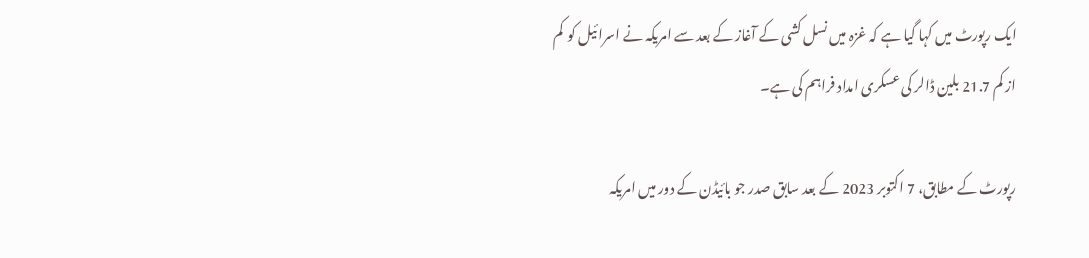ایک رپورٹ میں کہا گیا ہے کہ غزہ میں نسل کشی کے آغاز کے بعد سے امریکہ نے اسرائیل کو  کم از کم 21.7 بلین ڈالر کی عسکری امداد فراہم کی ہے۔

رپورٹ کے مطابق، 7 اکتوبر 2023 کے بعد سابق صدر جو بائیڈن کے دور میں امریکہ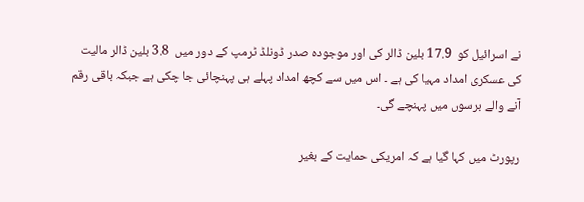نے اسرائیل کو  17.9 بلین ڈالر کی اور موجودہ صدر ڈونلڈ ٹرمپ کے دور میں  3.8 بلین ڈالر مالیت کی عسکری امداد مہیا کی ہے ۔ اس میں سے کچھ امداد پہلے ہی پہنچائی جا چکی ہے جبکہ باقی رقم آنے والے برسوں میں پہنچے گی۔

رپورٹ میں کہا گیا ہے کہ امریکی حمایت کے بغیر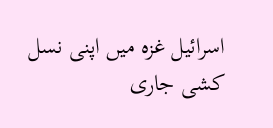اسرائیل غزہ میں اپنی نسل کشی جاری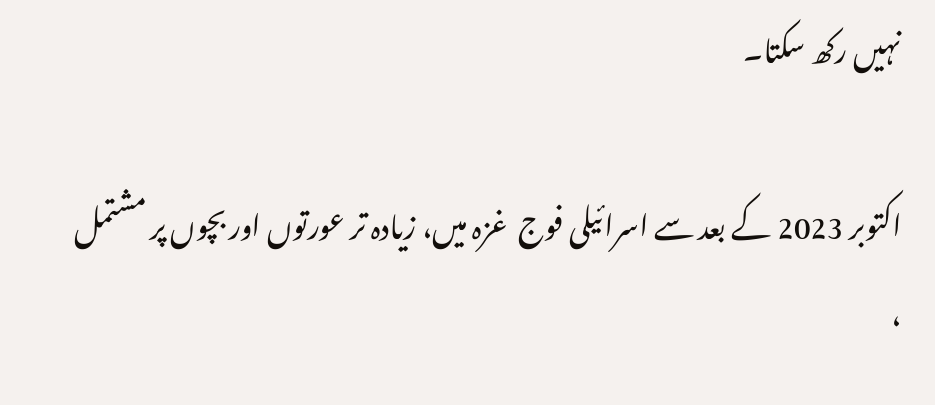نہیں رکھ سکتا۔

اکتوبر 2023 کے بعد سے اسرائیلی فوج  غزہ میں، زیادہ تر عورتوں اور بچوں پر مشتمل ،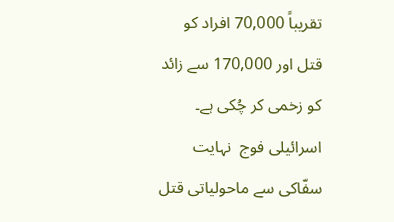تقریباً 70,000 افراد کو قتل اور 170,000 سے زائد کو زخمی کر چُکی ہے۔ اسرائیلی فوج  نہایت سفّاکی سے ماحولیاتی قتل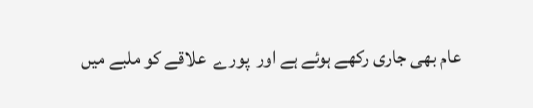عام بھی جاری رکھے ہوئے ہے اور  پورے  علاقے کو ملبے میں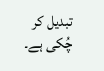تبدیل کر چُکی ہے۔